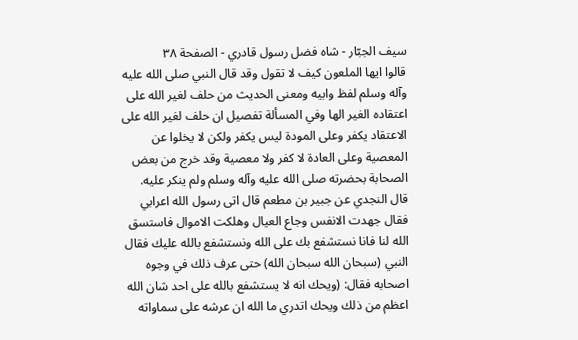سيف الجبّار - شاه فضل رسول قادري - الصفحة ٣٨
قالوا ايها الملعون كيف لا تقول وقد قال النبي صلى الله عليه وآله وسلم لفظ وابيه ومعنى الحديث من حلف لغير الله على اعتقاده الغير الها وفي المسألة تفصيل ان حلف لغير الله على الاعتقاد يكفر وعلى المودة ليس يكفر ولكن لا يخلوا عن المعصية وعلى العادة لا كفر ولا معصية وقد خرج من بعض الصحابة بحضرته صلى الله عليه وآله وسلم ولم ينكر عليه.
قال النجدي عن جبير بن مطعم قال اتى رسول الله اعرابي فقال جهدت الانفس وجاع العيال وهلكت الاموال فاستسق الله لنا فانا نستشفع بك على الله ونستشفع بالله عليك فقال النبي (سبحان الله سبحان الله) حتى عرف ذلك في وجوه اصحابه فقال: (ويحك انه لا يستشفع بالله على احد شان الله اعظم من ذلك ويحك اتدري ما الله ان عرشه على سماواته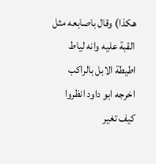هكذا) وقال باصابعه مثل القبة عليه وانه لياط اطيطة الابل بالراكب اخرجه ابو داود انظروا كيف تغير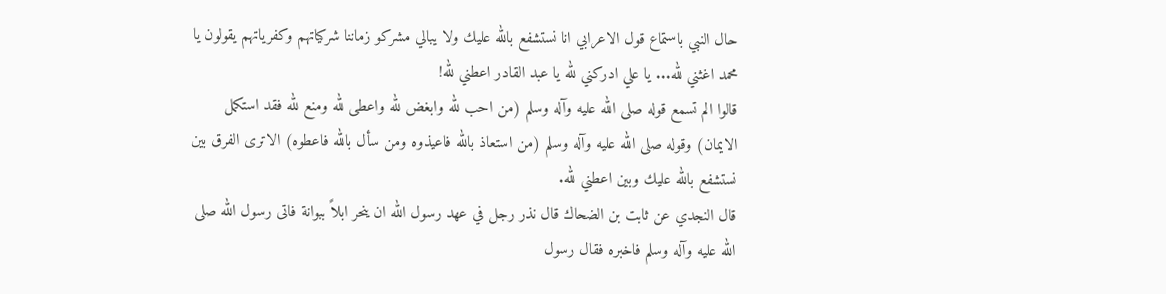حال النبي باستماع قول الاعرابي انا نستشفع بالله عليك ولا يبالي مشركو زماننا شركياتهم وكفرياتهم يقولون يا محمد اغثني لله... يا علي ادركني لله يا عبد القادر اعطني لله!
قالوا الم تسمع قوله صلى الله عليه وآله وسلم (من احب لله وابغض لله واعطى لله ومنع لله فقد استكمل الايمان) وقوله صلى الله عليه وآله وسلم (من استعاذ بالله فاعيذوه ومن سأل بالله فاعطوه) الاترى الفرق بين نستشفع بالله عليك وبين اعطني لله.
قال النجدي عن ثابت بن الضحاك قال نذر رجل في عهد رسول الله ان ينحر ابلاً ببوانة فاتى رسول الله صلى الله عليه وآله وسلم فاخبره فقال رسول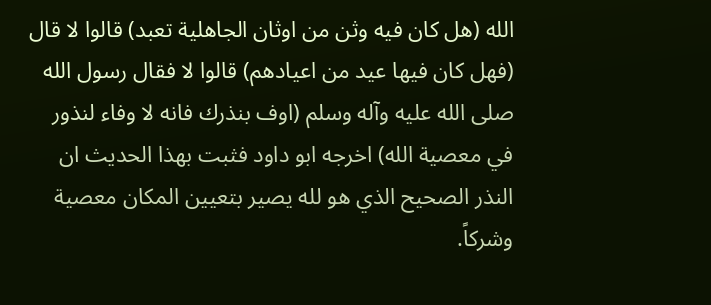الله (هل كان فيه وثن من اوثان الجاهلية تعبد) قالوا لا قال (فهل كان فيها عيد من اعيادهم) قالوا لا فقال رسول الله صلى الله عليه وآله وسلم (اوف بنذرك فانه لا وفاء لنذور في معصية الله) اخرجه ابو داود فثبت بهذا الحديث ان النذر الصحيح الذي هو لله يصير بتعيين المكان معصية وشركاً.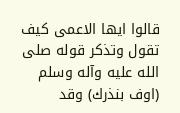قالوا ايها الاعمى كيف تقول وتذكر قوله صلى الله عليه وآله وسلم (اوف بنذرك) وقد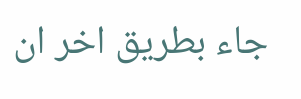جاء بطريق اخر ان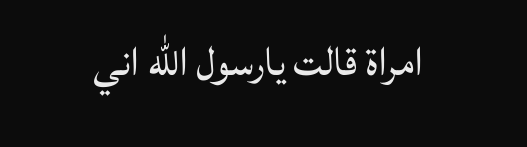امراة قالت يارسول الله اني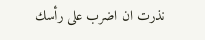نذرت ان اضرب على رأسك